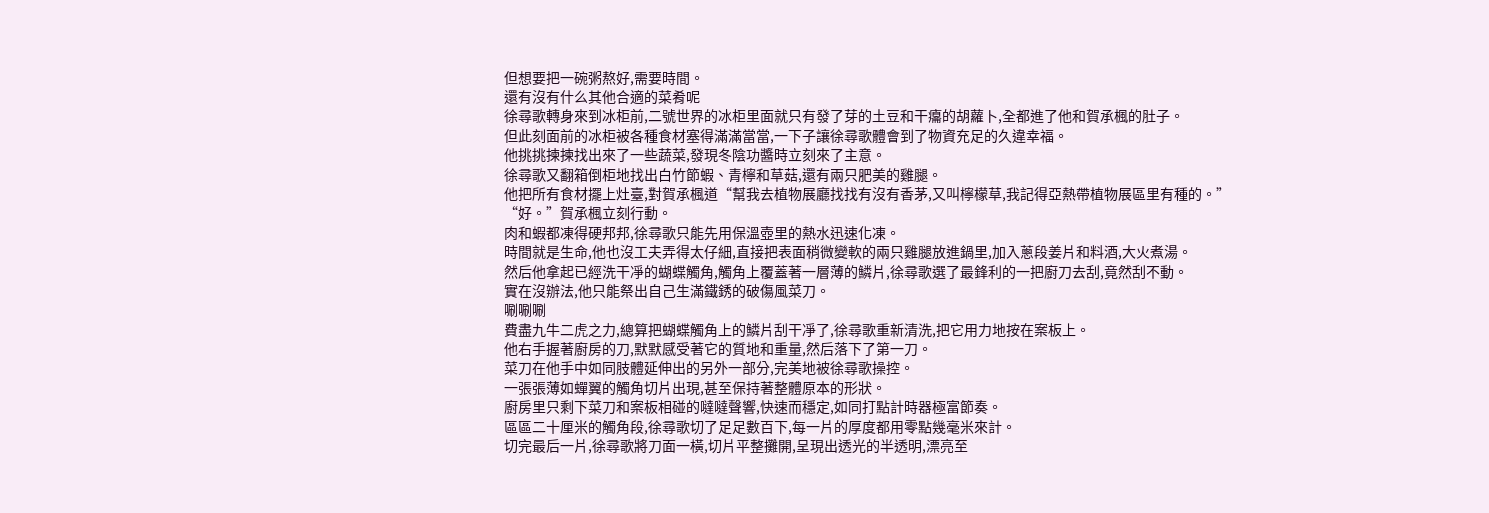但想要把一碗粥熬好,需要時間。
還有沒有什么其他合適的菜肴呢
徐尋歌轉身來到冰柜前,二號世界的冰柜里面就只有發了芽的土豆和干癟的胡蘿卜,全都進了他和賀承楓的肚子。
但此刻面前的冰柜被各種食材塞得滿滿當當,一下子讓徐尋歌體會到了物資充足的久違幸福。
他挑挑揀揀找出來了一些蔬菜,發現冬陰功醬時立刻來了主意。
徐尋歌又翻箱倒柜地找出白竹節蝦、青檸和草菇,還有兩只肥美的雞腿。
他把所有食材擺上灶臺,對賀承楓道“幫我去植物展廳找找有沒有香茅,又叫檸檬草,我記得亞熱帶植物展區里有種的。”
“好。”賀承楓立刻行動。
肉和蝦都凍得硬邦邦,徐尋歌只能先用保溫壺里的熱水迅速化凍。
時間就是生命,他也沒工夫弄得太仔細,直接把表面稍微變軟的兩只雞腿放進鍋里,加入蔥段姜片和料酒,大火煮湯。
然后他拿起已經洗干凈的蝴蝶觸角,觸角上覆蓋著一層薄的鱗片,徐尋歌選了最鋒利的一把廚刀去刮,竟然刮不動。
實在沒辦法,他只能祭出自己生滿鐵銹的破傷風菜刀。
唰唰唰
費盡九牛二虎之力,總算把蝴蝶觸角上的鱗片刮干凈了,徐尋歌重新清洗,把它用力地按在案板上。
他右手握著廚房的刀,默默感受著它的質地和重量,然后落下了第一刀。
菜刀在他手中如同肢體延伸出的另外一部分,完美地被徐尋歌操控。
一張張薄如蟬翼的觸角切片出現,甚至保持著整體原本的形狀。
廚房里只剩下菜刀和案板相碰的噠噠聲響,快速而穩定,如同打點計時器極富節奏。
區區二十厘米的觸角段,徐尋歌切了足足數百下,每一片的厚度都用零點幾毫米來計。
切完最后一片,徐尋歌將刀面一橫,切片平整攤開,呈現出透光的半透明,漂亮至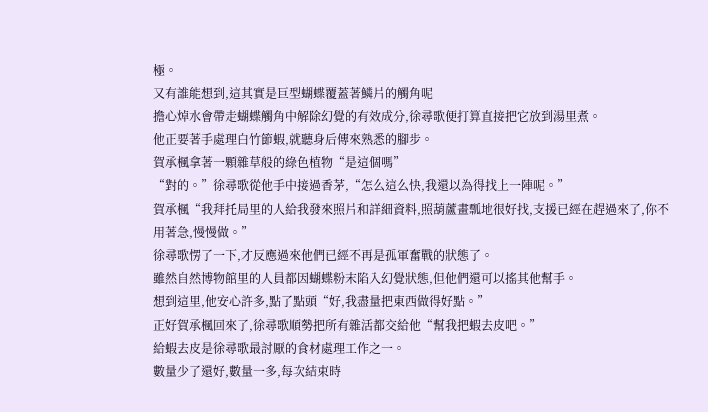極。
又有誰能想到,這其實是巨型蝴蝶覆蓋著鱗片的觸角呢
擔心焯水會帶走蝴蝶觸角中解除幻覺的有效成分,徐尋歌便打算直接把它放到湯里煮。
他正要著手處理白竹節蝦,就聽身后傳來熟悉的腳步。
賀承楓拿著一顆雜草般的綠色植物“是這個嗎”
“對的。”徐尋歌從他手中接過香茅,“怎么這么快,我還以為得找上一陣呢。”
賀承楓“我拜托局里的人給我發來照片和詳細資料,照葫蘆畫瓢地很好找,支援已經在趕過來了,你不用著急,慢慢做。”
徐尋歌愣了一下,才反應過來他們已經不再是孤軍奮戰的狀態了。
雖然自然博物館里的人員都因蝴蝶粉末陷入幻覺狀態,但他們還可以搖其他幫手。
想到這里,他安心許多,點了點頭“好,我盡量把東西做得好點。”
正好賀承楓回來了,徐尋歌順勢把所有雜活都交給他“幫我把蝦去皮吧。”
給蝦去皮是徐尋歌最討厭的食材處理工作之一。
數量少了還好,數量一多,每次結束時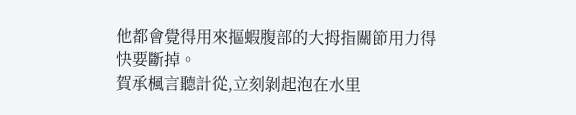他都會覺得用來摳蝦腹部的大拇指關節用力得快要斷掉。
賀承楓言聽計從,立刻剝起泡在水里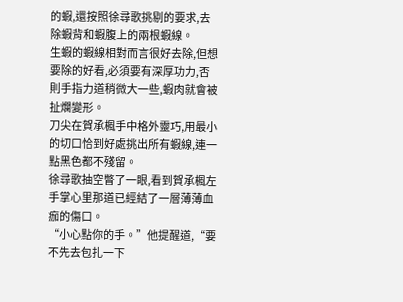的蝦,還按照徐尋歌挑剔的要求,去除蝦背和蝦腹上的兩根蝦線。
生蝦的蝦線相對而言很好去除,但想要除的好看,必須要有深厚功力,否則手指力道稍微大一些,蝦肉就會被扯爛變形。
刀尖在賀承楓手中格外靈巧,用最小的切口恰到好處挑出所有蝦線,連一點黑色都不殘留。
徐尋歌抽空瞥了一眼,看到賀承楓左手掌心里那道已經結了一層薄薄血痂的傷口。
“小心點你的手。”他提醒道,“要不先去包扎一下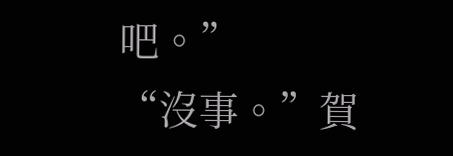吧。”
“沒事。”賀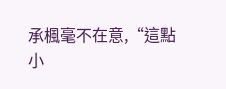承楓毫不在意,“這點小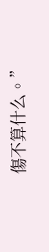傷不算什么。”